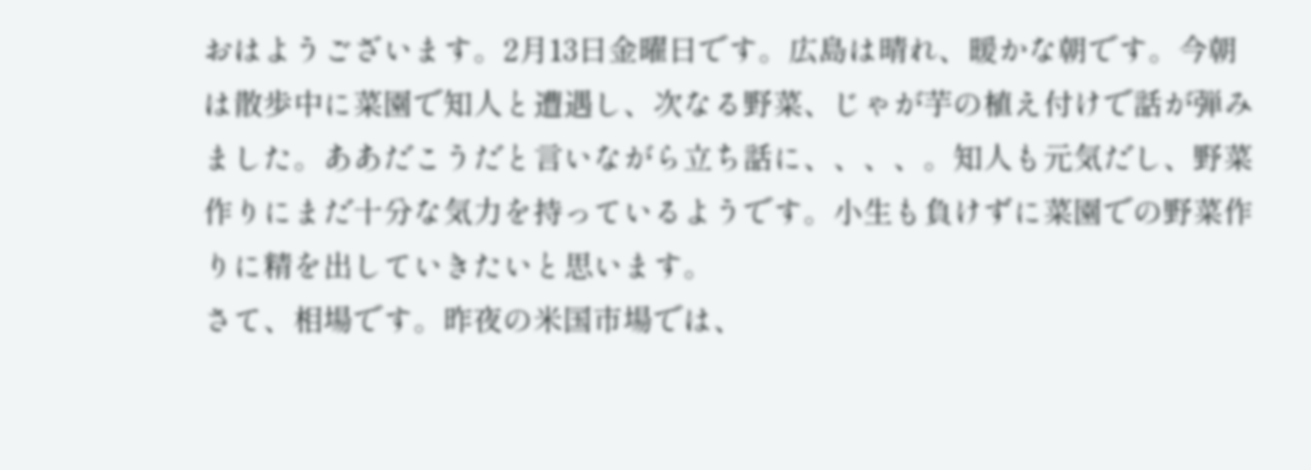おはようございます。2月13日金曜日です。広島は晴れ、暖かな朝です。今朝は散歩中に菜園で知人と遭遇し、次なる野菜、じゃが芋の植え付けで話が弾みました。ああだこうだと言いながら立ち話に、、、、。知人も元気だし、野菜作りにまだ十分な気力を持っているようです。小生も負けずに菜園での野菜作りに精を出していきたいと思います。
さて、相場です。昨夜の米国市場では、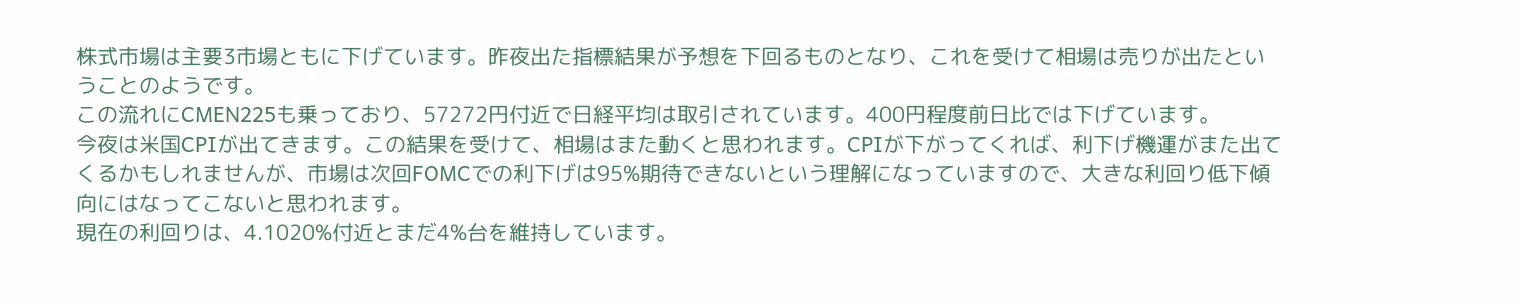株式市場は主要3市場ともに下げています。昨夜出た指標結果が予想を下回るものとなり、これを受けて相場は売りが出たということのようです。
この流れにCMEN225も乗っており、57272円付近で日経平均は取引されています。400円程度前日比では下げています。
今夜は米国CPIが出てきます。この結果を受けて、相場はまた動くと思われます。CPIが下がってくれば、利下げ機運がまた出てくるかもしれませんが、市場は次回FOMCでの利下げは95%期待できないという理解になっていますので、大きな利回り低下傾向にはなってこないと思われます。
現在の利回りは、4.1020%付近とまだ4%台を維持しています。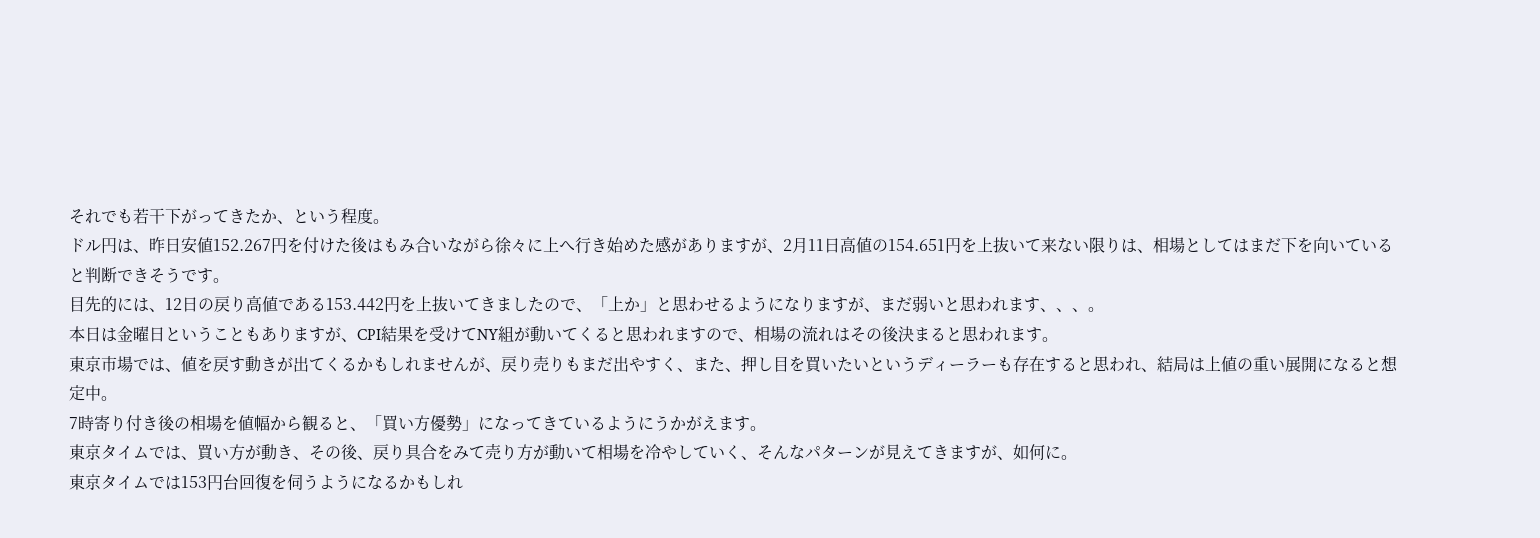それでも若干下がってきたか、という程度。
ドル円は、昨日安値152.267円を付けた後はもみ合いながら徐々に上へ行き始めた感がありますが、2月11日高値の154.651円を上抜いて来ない限りは、相場としてはまだ下を向いていると判断できそうです。
目先的には、12日の戻り高値である153.442円を上抜いてきましたので、「上か」と思わせるようになりますが、まだ弱いと思われます、、、。
本日は金曜日ということもありますが、CPI結果を受けてNY組が動いてくると思われますので、相場の流れはその後決まると思われます。
東京市場では、値を戻す動きが出てくるかもしれませんが、戻り売りもまだ出やすく、また、押し目を買いたいというディーラーも存在すると思われ、結局は上値の重い展開になると想定中。
7時寄り付き後の相場を値幅から観ると、「買い方優勢」になってきているようにうかがえます。
東京タイムでは、買い方が動き、その後、戻り具合をみて売り方が動いて相場を冷やしていく、そんなパターンが見えてきますが、如何に。
東京タイムでは153円台回復を伺うようになるかもしれ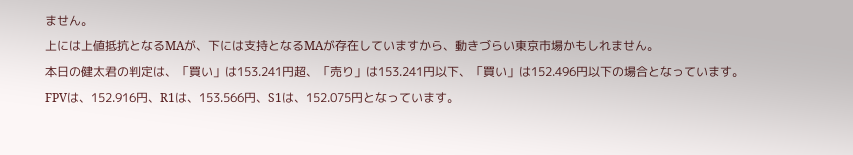ません。
上には上値抵抗となるMAが、下には支持となるMAが存在していますから、動きづらい東京市場かもしれません。
本日の健太君の判定は、「買い」は153.241円超、「売り」は153.241円以下、「買い」は152.496円以下の場合となっています。
FPVは、152.916円、R1は、153.566円、S1は、152.075円となっています。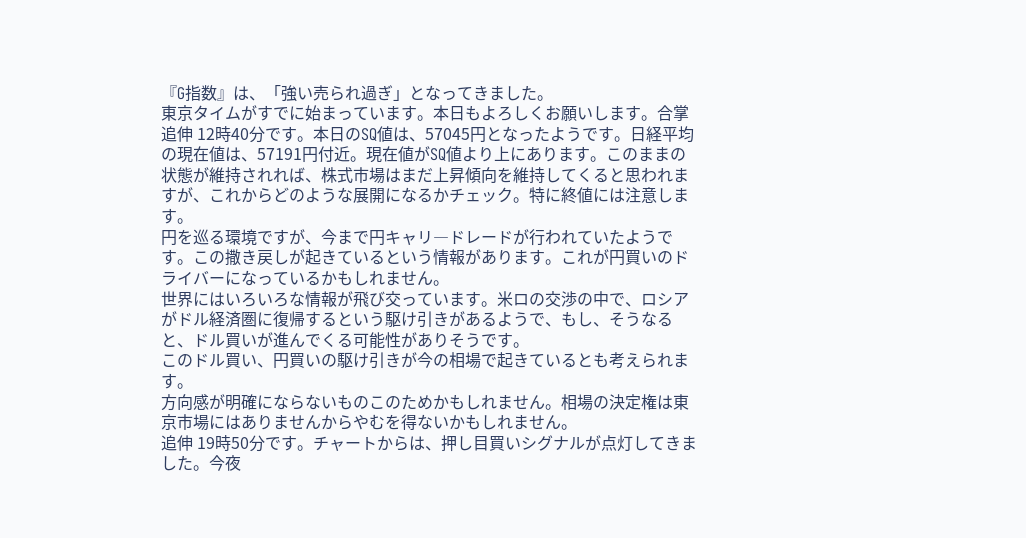『G指数』は、「強い売られ過ぎ」となってきました。
東京タイムがすでに始まっています。本日もよろしくお願いします。合掌
追伸 12時40分です。本日のSQ値は、57045円となったようです。日経平均の現在値は、57191円付近。現在値がSQ値より上にあります。このままの状態が維持されれば、株式市場はまだ上昇傾向を維持してくると思われますが、これからどのような展開になるかチェック。特に終値には注意します。
円を巡る環境ですが、今まで円キャリ―ドレードが行われていたようです。この撒き戻しが起きているという情報があります。これが円買いのドライバーになっているかもしれません。
世界にはいろいろな情報が飛び交っています。米ロの交渉の中で、ロシアがドル経済圏に復帰するという駆け引きがあるようで、もし、そうなると、ドル買いが進んでくる可能性がありそうです。
このドル買い、円買いの駆け引きが今の相場で起きているとも考えられます。
方向感が明確にならないものこのためかもしれません。相場の決定権は東京市場にはありませんからやむを得ないかもしれません。
追伸 19時50分です。チャートからは、押し目買いシグナルが点灯してきました。今夜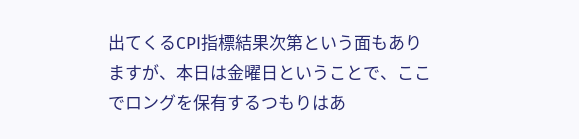出てくるCPI指標結果次第という面もありますが、本日は金曜日ということで、ここでロングを保有するつもりはあ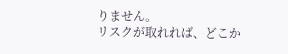りません。
リスクが取れれば、どこか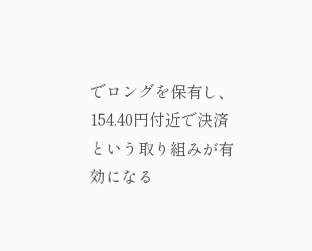でロングを保有し、154.40円付近で決済という取り組みが有効になる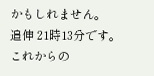かもしれません。
追伸 21時13分です。これからの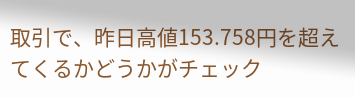取引で、昨日高値153.758円を超えてくるかどうかがチェック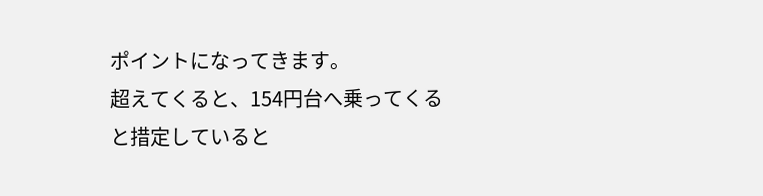ポイントになってきます。
超えてくると、154円台へ乗ってくると措定していると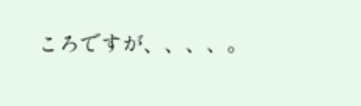ころですが、、、、。